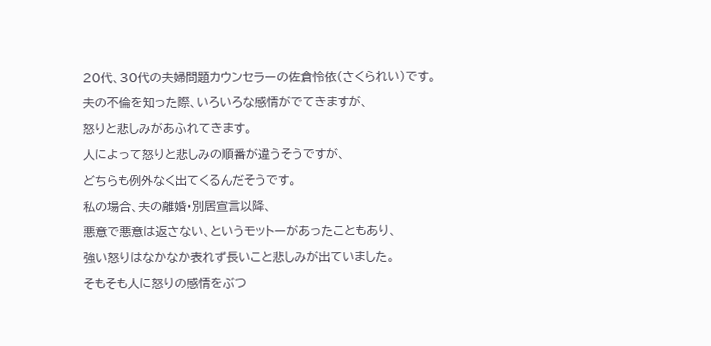20代、30代の夫婦問題カウンセラーの佐倉怜依(さくられい)です。
夫の不倫を知った際、いろいろな感情がでてきますが、
怒りと悲しみがあふれてきます。
人によって怒りと悲しみの順番が違うそうですが、
どちらも例外なく出てくるんだそうです。
私の場合、夫の離婚・別居宣言以降、
悪意で悪意は返さない、というモットーがあったこともあり、
強い怒りはなかなか表れず長いこと悲しみが出ていました。
そもそも人に怒りの感情をぶつ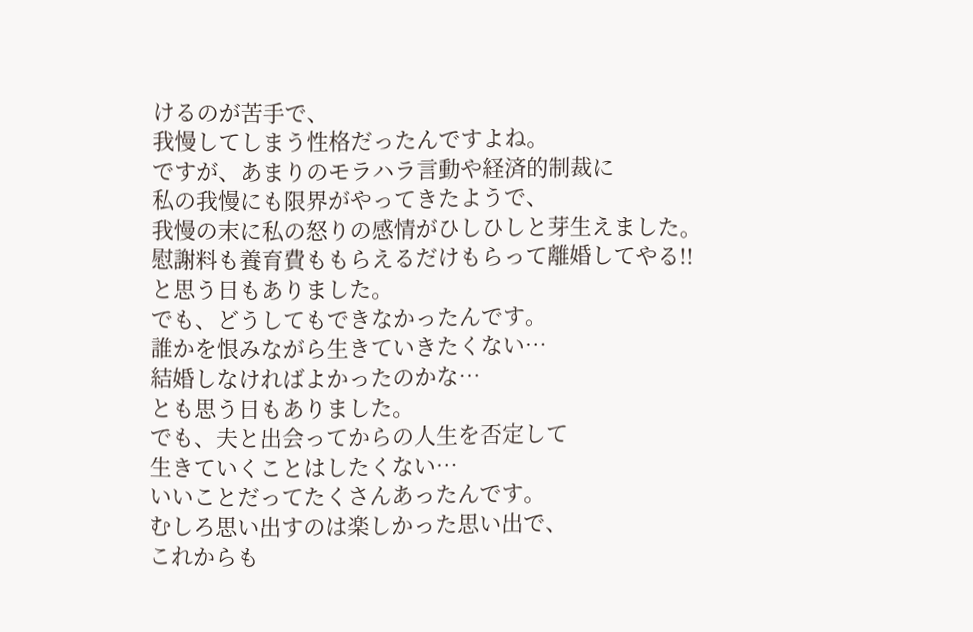けるのが苦手で、
我慢してしまう性格だったんですよね。
ですが、あまりのモラハラ言動や経済的制裁に
私の我慢にも限界がやってきたようで、
我慢の末に私の怒りの感情がひしひしと芽生えました。
慰謝料も養育費ももらえるだけもらって離婚してやる!!
と思う日もありました。
でも、どうしてもできなかったんです。
誰かを恨みながら生きていきたくない…
結婚しなければよかったのかな…
とも思う日もありました。
でも、夫と出会ってからの人生を否定して
生きていくことはしたくない…
いいことだってたくさんあったんです。
むしろ思い出すのは楽しかった思い出で、
これからも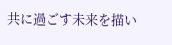共に過ごす未来を描い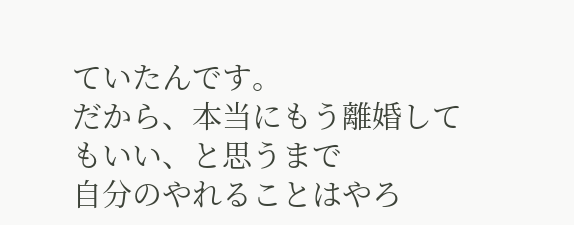ていたんです。
だから、本当にもう離婚してもいい、と思うまで
自分のやれることはやろ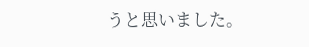うと思いました。